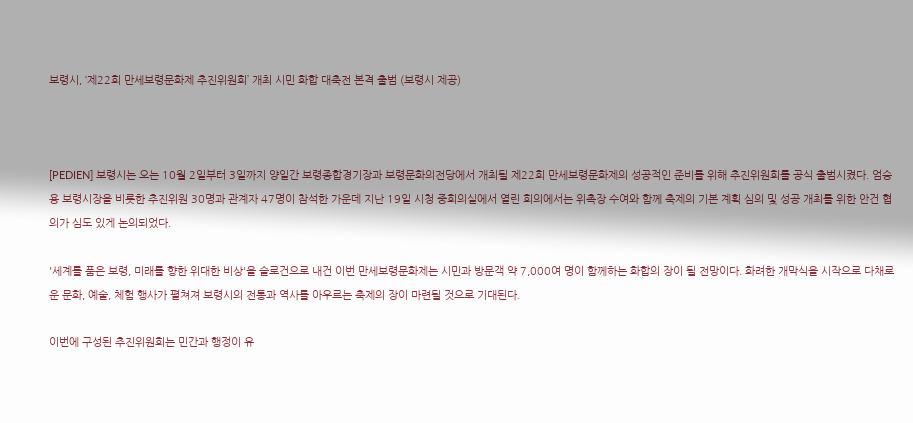보령시, ‘제22회 만세보령문화제 추진위원회’ 개최 시민 화합 대축전 본격 출범 (보령시 제공)



[PEDIEN] 보령시는 오는 10월 2일부터 3일까지 양일간 보령종합경기장과 보령문화의전당에서 개최될 제22회 만세보령문화제의 성공적인 준비를 위해 추진위원회를 공식 출범시켰다. 엄승용 보령시장을 비롯한 추진위원 30명과 관계자 47명이 참석한 가운데 지난 19일 시청 중회의실에서 열린 회의에서는 위촉장 수여와 함께 축제의 기본 계획 심의 및 성공 개최를 위한 안건 협의가 심도 있게 논의되었다.

'세계를 품은 보령, 미래를 향한 위대한 비상'을 슬로건으로 내건 이번 만세보령문화제는 시민과 방문객 약 7,000여 명이 함께하는 화합의 장이 될 전망이다. 화려한 개막식을 시작으로 다채로운 문화, 예술, 체험 행사가 펼쳐져 보령시의 전통과 역사를 아우르는 축제의 장이 마련될 것으로 기대된다.

이번에 구성된 추진위원회는 민간과 행정이 유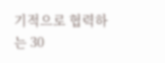기적으로 협력하는 30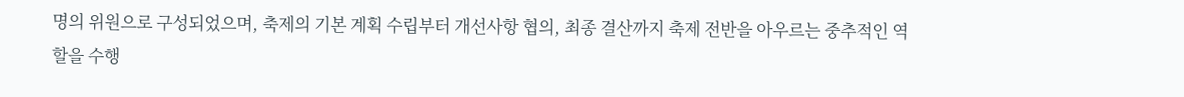명의 위원으로 구성되었으며, 축제의 기본 계획 수립부터 개선사항 협의, 최종 결산까지 축제 전반을 아우르는 중추적인 역할을 수행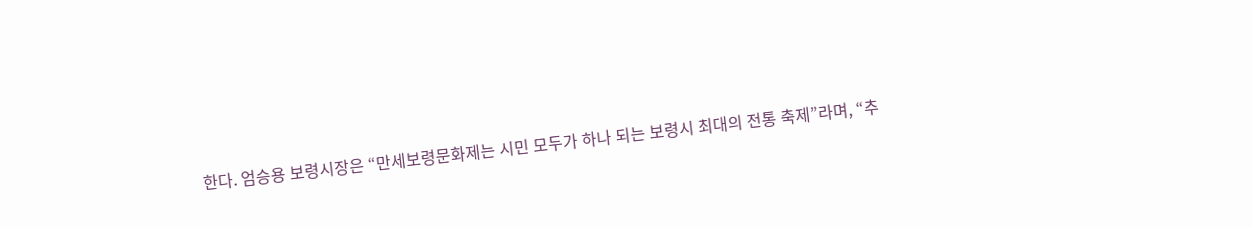한다. 엄승용 보령시장은 “만세보령문화제는 시민 모두가 하나 되는 보령시 최대의 전통 축제”라며, “추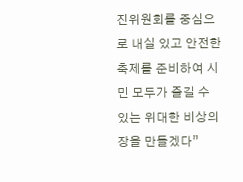진위원회를 중심으로 내실 있고 안전한 축제를 준비하여 시민 모두가 즐길 수 있는 위대한 비상의 장을 만들겠다”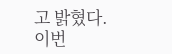고 밝혔다. 이번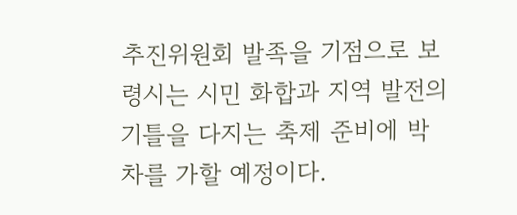추진위원회 발족을 기점으로 보령시는 시민 화합과 지역 발전의 기틀을 다지는 축제 준비에 박차를 가할 예정이다.